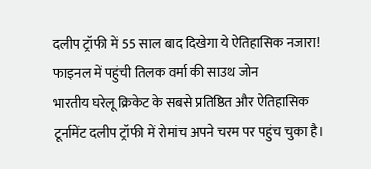दलीप ट्रॉफी में 55 साल बाद दिखेगा ये ऐतिहासिक नजारा! फाइनल में पहुंची तिलक वर्मा की साउथ जोन
भारतीय घरेलू क्रिकेट के सबसे प्रतिष्ठित और ऐतिहासिक टूर्नामेंट दलीप ट्रॉफी में रोमांच अपने चरम पर पहुंच चुका है।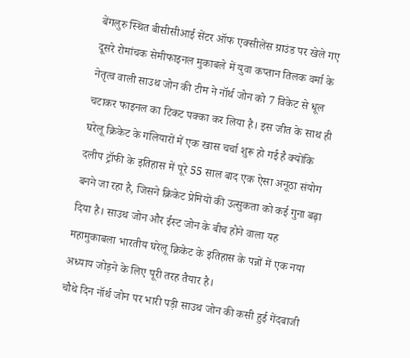बेंगलुरु स्थित बीसीसीआई सेंटर ऑफ एक्सीलेंस ग्राउंड पर खेले गए दूसरे रोमांचक सेमीफाइनल मुकाबले में युवा कप्तान तिलक वर्मा के नेतृत्व वाली साउथ जोन की टीम ने नॉर्थ जोन को 7 विकेट से धूल चटाकर फाइनल का टिकट पक्का कर लिया है। इस जीत के साथ ही घरेलू क्रिकेट के गलियारों में एक खास चर्चा शुरू हो गई है क्योंकि दलीप ट्रॉफी के इतिहास में पूरे 55 साल बाद एक ऐसा अनूठा संयोग बनने जा रहा है, जिसने क्रिकेट प्रेमियों की उत्सुकता को कई गुना बढ़ा दिया है। साउथ जोन और ईस्ट जोन के बीच होने वाला यह महामुकाबला भारतीय घरेलू क्रिकेट के इतिहास के पन्नों में एक नया अध्याय जोड़ने के लिए पूरी तरह तैयार है।
चौथे दिन नॉर्थ जोन पर भारी पड़ी साउथ जोन की कसी हुई गेंदबाजी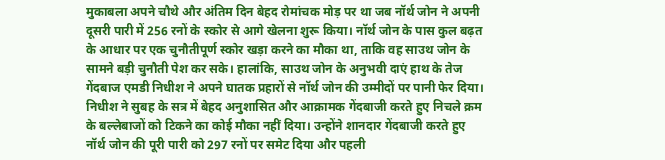मुकाबला अपने चौथे और अंतिम दिन बेहद रोमांचक मोड़ पर था जब नॉर्थ जोन ने अपनी दूसरी पारी में 256 रनों के स्कोर से आगे खेलना शुरू किया। नॉर्थ जोन के पास कुल बढ़त के आधार पर एक चुनौतीपूर्ण स्कोर खड़ा करने का मौका था, ताकि वह साउथ जोन के सामने बड़ी चुनौती पेश कर सके। हालांकि, साउथ जोन के अनुभवी दाएं हाथ के तेज गेंदबाज एमडी निधीश ने अपने घातक प्रहारों से नॉर्थ जोन की उम्मीदों पर पानी फेर दिया। निधीश ने सुबह के सत्र में बेहद अनुशासित और आक्रामक गेंदबाजी करते हुए निचले क्रम के बल्लेबाजों को टिकने का कोई मौका नहीं दिया। उन्होंने शानदार गेंदबाजी करते हुए नॉर्थ जोन की पूरी पारी को 297 रनों पर समेट दिया और पहली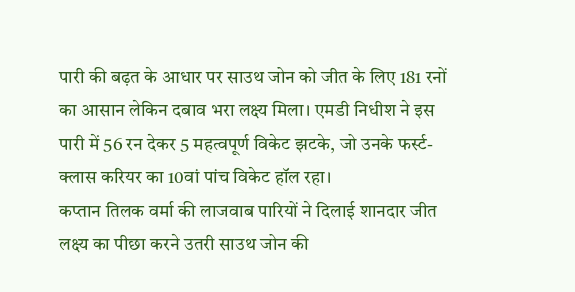पारी की बढ़त के आधार पर साउथ जोन को जीत के लिए 181 रनों का आसान लेकिन दबाव भरा लक्ष्य मिला। एमडी निधीश ने इस पारी में 56 रन देकर 5 महत्वपूर्ण विकेट झटके, जो उनके फर्स्ट-क्लास करियर का 10वां पांच विकेट हॉल रहा।
कप्तान तिलक वर्मा की लाजवाब पारियों ने दिलाई शानदार जीत
लक्ष्य का पीछा करने उतरी साउथ जोन की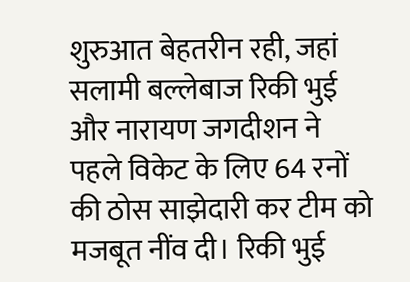शुरुआत बेहतरीन रही, जहां सलामी बल्लेबाज रिकी भुई और नारायण जगदीशन ने पहले विकेट के लिए 64 रनों की ठोस साझेदारी कर टीम को मजबूत नींव दी। रिकी भुई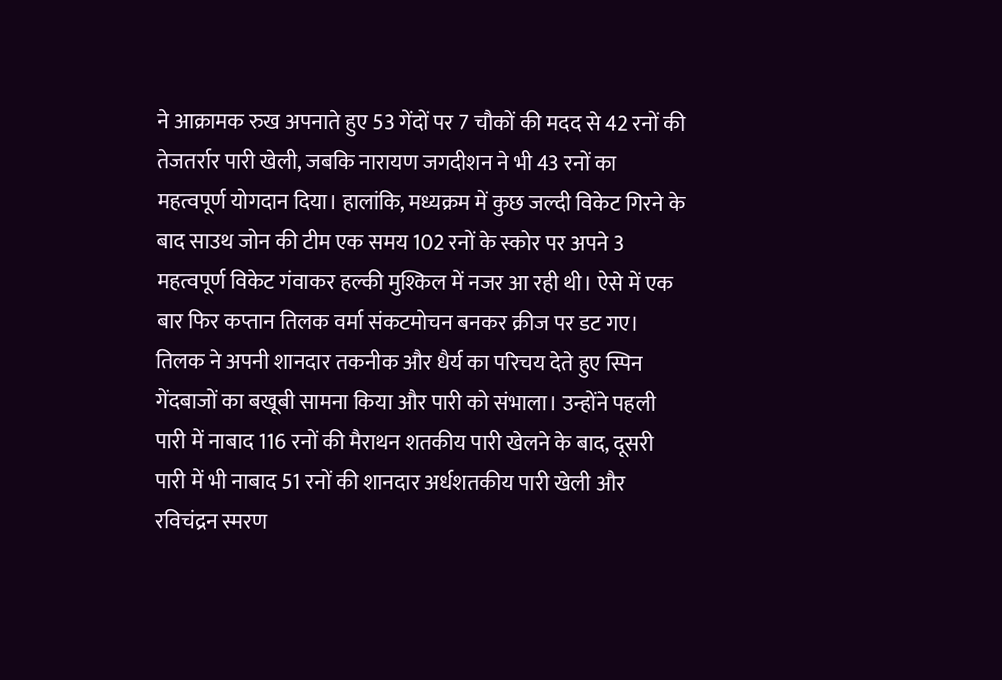ने आक्रामक रुख अपनाते हुए 53 गेंदों पर 7 चौकों की मदद से 42 रनों की तेजतर्रार पारी खेली, जबकि नारायण जगदीशन ने भी 43 रनों का महत्वपूर्ण योगदान दिया। हालांकि, मध्यक्रम में कुछ जल्दी विकेट गिरने के बाद साउथ जोन की टीम एक समय 102 रनों के स्कोर पर अपने 3 महत्वपूर्ण विकेट गंवाकर हल्की मुश्किल में नजर आ रही थी। ऐसे में एक बार फिर कप्तान तिलक वर्मा संकटमोचन बनकर क्रीज पर डट गए। तिलक ने अपनी शानदार तकनीक और धैर्य का परिचय देते हुए स्पिन गेंदबाजों का बखूबी सामना किया और पारी को संभाला। उन्होंने पहली पारी में नाबाद 116 रनों की मैराथन शतकीय पारी खेलने के बाद, दूसरी पारी में भी नाबाद 51 रनों की शानदार अर्धशतकीय पारी खेली और रविचंद्रन स्मरण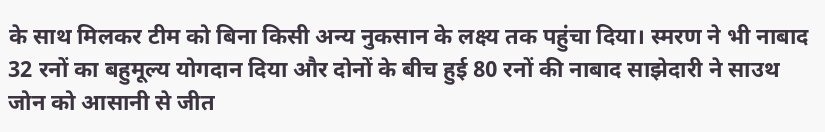के साथ मिलकर टीम को बिना किसी अन्य नुकसान के लक्ष्य तक पहुंचा दिया। स्मरण ने भी नाबाद 32 रनों का बहुमूल्य योगदान दिया और दोनों के बीच हुई 80 रनों की नाबाद साझेदारी ने साउथ जोन को आसानी से जीत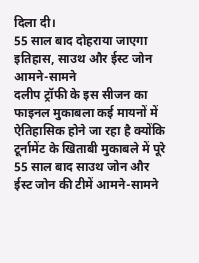दिला दी।
55 साल बाद दोहराया जाएगा इतिहास, साउथ और ईस्ट जोन आमने-सामने
दलीप ट्रॉफी के इस सीजन का फाइनल मुकाबला कई मायनों में ऐतिहासिक होने जा रहा है क्योंकि टूर्नामेंट के खिताबी मुकाबले में पूरे 55 साल बाद साउथ जोन और ईस्ट जोन की टीमें आमने-सामने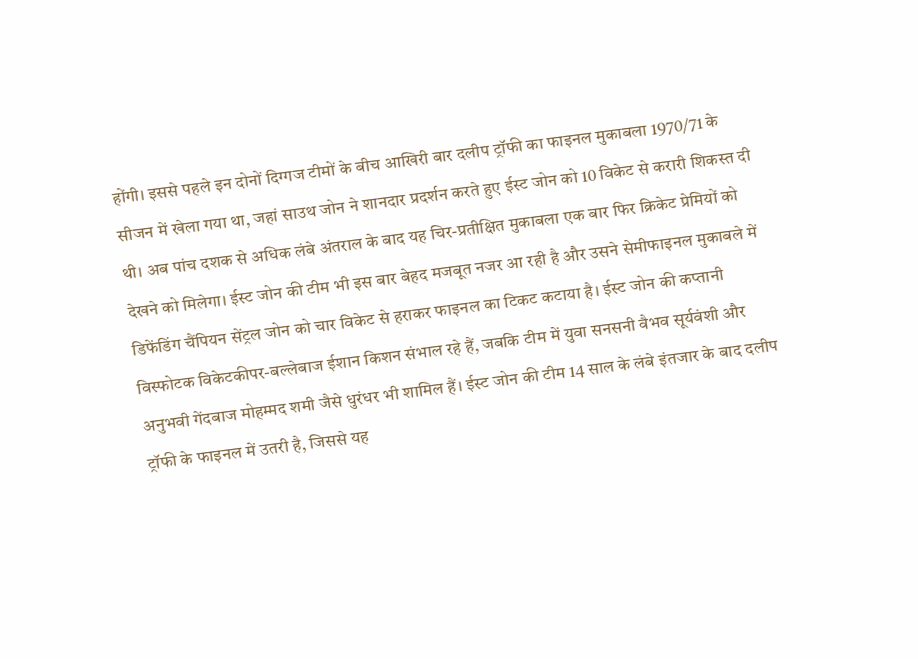होंगी। इससे पहले इन दोनों दिग्गज टीमों के बीच आखिरी बार दलीप ट्रॉफी का फाइनल मुकाबला 1970/71 के सीजन में खेला गया था, जहां साउथ जोन ने शानदार प्रदर्शन करते हुए ईस्ट जोन को 10 विकेट से करारी शिकस्त दी थी। अब पांच दशक से अधिक लंबे अंतराल के बाद यह चिर-प्रतीक्षित मुकाबला एक बार फिर क्रिकेट प्रेमियों को देखने को मिलेगा। ईस्ट जोन की टीम भी इस बार बेहद मजबूत नजर आ रही है और उसने सेमीफाइनल मुकाबले में डिफेंडिंग चैंपियन सेंट्रल जोन को चार विकेट से हराकर फाइनल का टिकट कटाया है। ईस्ट जोन की कप्तानी विस्फोटक विकेटकीपर-बल्लेबाज ईशान किशन संभाल रहे हैं, जबकि टीम में युवा सनसनी वैभव सूर्यवंशी और अनुभवी गेंदबाज मोहम्मद शमी जैसे धुरंधर भी शामिल हैं। ईस्ट जोन की टीम 14 साल के लंबे इंतजार के बाद दलीप ट्रॉफी के फाइनल में उतरी है, जिससे यह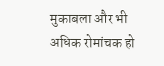मुकाबला और भी अधिक रोमांचक हो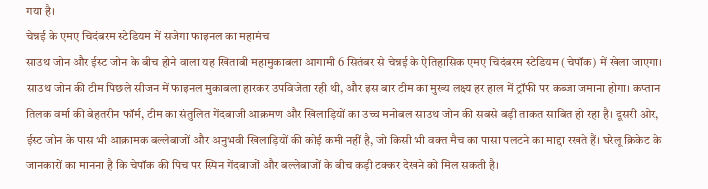गया है।
चेन्नई के एमए चिदंबरम स्टेडियम में सजेगा फाइनल का महामंच
साउथ जोन और ईस्ट जोन के बीच होने वाला यह खिताबी महामुकाबला आगामी 6 सितंबर से चेन्नई के ऐतिहासिक एमए चिदंबरम स्टेडियम (चेपॉक) में खेला जाएगा। साउथ जोन की टीम पिछले सीजन में फाइनल मुकाबला हारकर उपविजेता रही थी, और इस बार टीम का मुख्य लक्ष्य हर हाल में ट्रॉफी पर कब्जा जमाना होगा। कप्तान तिलक वर्मा की बेहतरीन फॉर्म, टीम का संतुलित गेंदबाजी आक्रमण और खिलाड़ियों का उच्च मनोबल साउथ जोन की सबसे बड़ी ताकत साबित हो रहा है। दूसरी ओर, ईस्ट जोन के पास भी आक्रामक बल्लेबाजों और अनुभवी खिलाड़ियों की कोई कमी नहीं है, जो किसी भी वक्त मैच का पासा पलटने का माद्दा रखते हैं। घरेलू क्रिकेट के जानकारों का मानना है कि चेपॉक की पिच पर स्पिन गेंदबाजों और बल्लेबाजों के बीच कड़ी टक्कर देखने को मिल सकती है।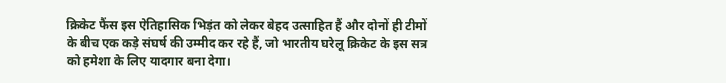क्रिकेट फैंस इस ऐतिहासिक भिड़ंत को लेकर बेहद उत्साहित हैं और दोनों ही टीमों के बीच एक कड़े संघर्ष की उम्मीद कर रहे हैं, जो भारतीय घरेलू क्रिकेट के इस सत्र को हमेशा के लिए यादगार बना देगा।